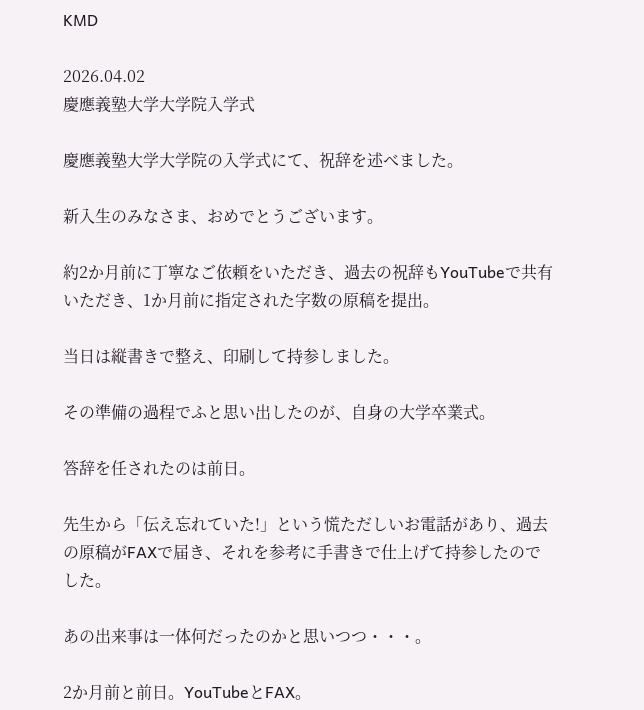KMD

2026.04.02
慶應義塾大学大学院入学式

慶應義塾大学大学院の入学式にて、祝辞を述べました。

新入生のみなさま、おめでとうございます。

約2か月前に丁寧なご依頼をいただき、過去の祝辞もYouTubeで共有いただき、1か月前に指定された字数の原稿を提出。

当日は縦書きで整え、印刷して持参しました。

その準備の過程でふと思い出したのが、自身の大学卒業式。

答辞を任されたのは前日。

先生から「伝え忘れていた!」という慌ただしいお電話があり、過去の原稿がFAXで届き、それを参考に手書きで仕上げて持参したのでした。

あの出来事は一体何だったのかと思いつつ・・・。

2か月前と前日。YouTubeとFAX。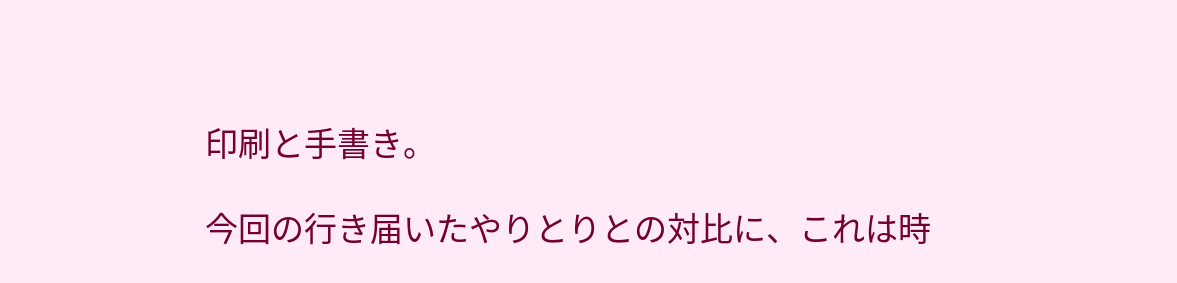印刷と手書き。

今回の行き届いたやりとりとの対比に、これは時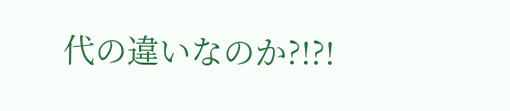代の違いなのか?!?!